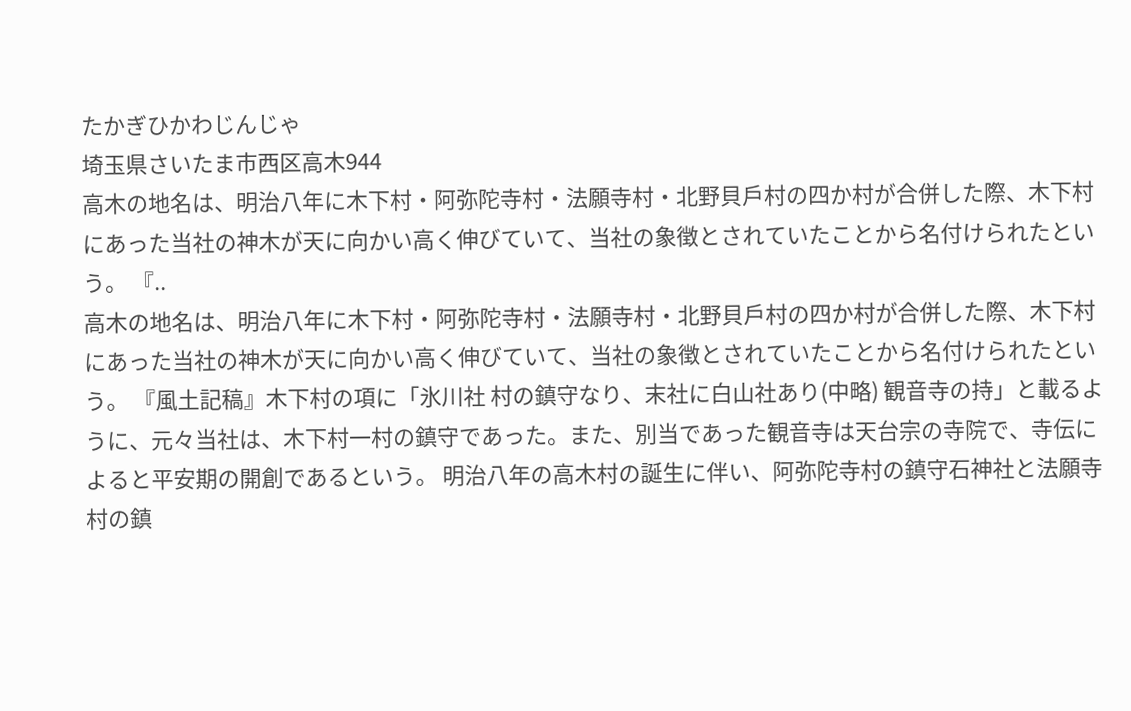たかぎひかわじんじゃ
埼玉県さいたま市西区高木944
高木の地名は、明治八年に木下村・阿弥陀寺村・法願寺村・北野貝戶村の四か村が合併した際、木下村にあった当社の神木が天に向かい高く伸びていて、当社の象徴とされていたことから名付けられたという。 『..
高木の地名は、明治八年に木下村・阿弥陀寺村・法願寺村・北野貝戶村の四か村が合併した際、木下村にあった当社の神木が天に向かい高く伸びていて、当社の象徴とされていたことから名付けられたという。 『風土記稿』木下村の項に「氷川社 村の鎮守なり、末社に白山社あり(中略) 観音寺の持」と載るように、元々当社は、木下村一村の鎮守であった。また、別当であった観音寺は天台宗の寺院で、寺伝によると平安期の開創であるという。 明治八年の高木村の誕生に伴い、阿弥陀寺村の鎮守石神社と法願寺村の鎮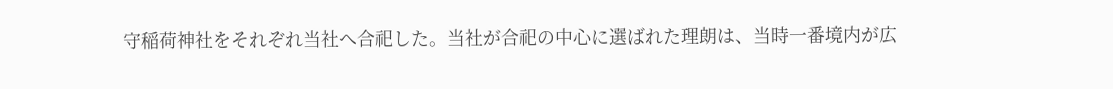守稲荷神社をそれぞれ当社へ合祀した。当社が合祀の中心に選ばれた理朗は、当時一番境内が広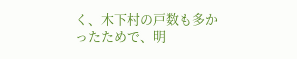く、木下村の戸数も多かったためで、明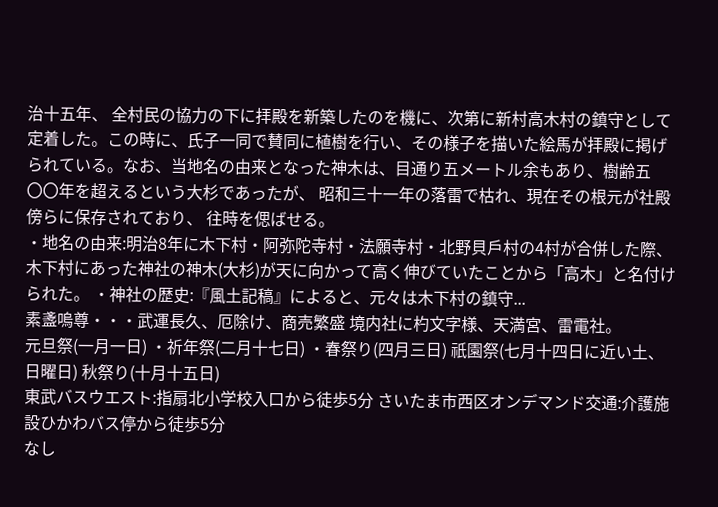治十五年、 全村民の協力の下に拝殿を新築したのを機に、次第に新村高木村の鎮守として定着した。この時に、氏子一同で賛同に植樹を行い、その様子を描いた絵馬が拝殿に掲げられている。なお、当地名の由来となった神木は、目通り五メートル余もあり、樹齢五〇〇年を超えるという大杉であったが、 昭和三十一年の落雷で枯れ、現在その根元が社殿傍らに保存されており、 往時を偲ばせる。
・地名の由来:明治8年に木下村・阿弥陀寺村・法願寺村・北野貝戶村の4村が合併した際、木下村にあった神社の神木(大杉)が天に向かって高く伸びていたことから「高木」と名付けられた。 ・神社の歴史:『風土記稿』によると、元々は木下村の鎮守...
素盞嗚尊・・・武運長久、厄除け、商売繁盛 境内社に杓文字様、天満宮、雷電社。
元旦祭(一月一日) ・祈年祭(二月十七日) ・春祭り(四月三日) 祇園祭(七月十四日に近い土、日曜日) 秋祭り(十月十五日)
東武バスウエスト:指扇北小学校入口から徒歩5分 さいたま市西区オンデマンド交通:介護施設ひかわバス停から徒歩5分
なし